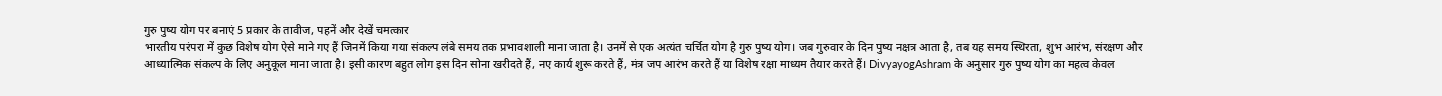गुरु पुष्य योग पर बनाएं 5 प्रकार के तावीज, पहनें और देखें चमत्कार
भारतीय परंपरा में कुछ विशेष योग ऐसे माने गए हैं जिनमें किया गया संकल्प लंबे समय तक प्रभावशाली माना जाता है। उनमें से एक अत्यंत चर्चित योग है गुरु पुष्य योग। जब गुरुवार के दिन पुष्य नक्षत्र आता है, तब यह समय स्थिरता, शुभ आरंभ, संरक्षण और आध्यात्मिक संकल्प के लिए अनुकूल माना जाता है। इसी कारण बहुत लोग इस दिन सोना खरीदते हैं, नए कार्य शुरू करते हैं, मंत्र जप आरंभ करते हैं या विशेष रक्षा माध्यम तैयार करते हैं। DivyayogAshram के अनुसार गुरु पुष्य योग का महत्व केवल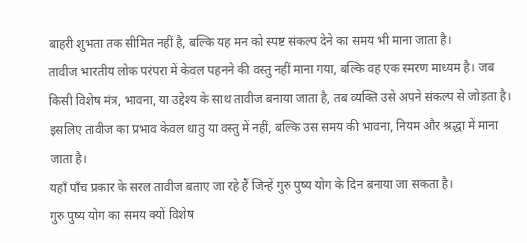बाहरी शुभता तक सीमित नहीं है, बल्कि यह मन को स्पष्ट संकल्प देने का समय भी माना जाता है।
तावीज भारतीय लोक परंपरा में केवल पहनने की वस्तु नहीं माना गया, बल्कि वह एक स्मरण माध्यम है। जब किसी विशेष मंत्र, भावना, या उद्देश्य के साथ तावीज बनाया जाता है, तब व्यक्ति उसे अपने संकल्प से जोड़ता है। इसलिए तावीज का प्रभाव केवल धातु या वस्तु में नहीं, बल्कि उस समय की भावना, नियम और श्रद्धा में माना जाता है।
यहाँ पाँच प्रकार के सरल तावीज बताए जा रहे हैं जिन्हें गुरु पुष्य योग के दिन बनाया जा सकता है।
गुरु पुष्य योग का समय क्यों विशेष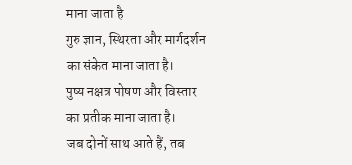माना जाता है
गुरु ज्ञान, स्थिरता और मार्गदर्शन का संकेत माना जाता है।
पुष्य नक्षत्र पोषण और विस्तार का प्रतीक माना जाता है।
जब दोनों साथ आते हैं, तब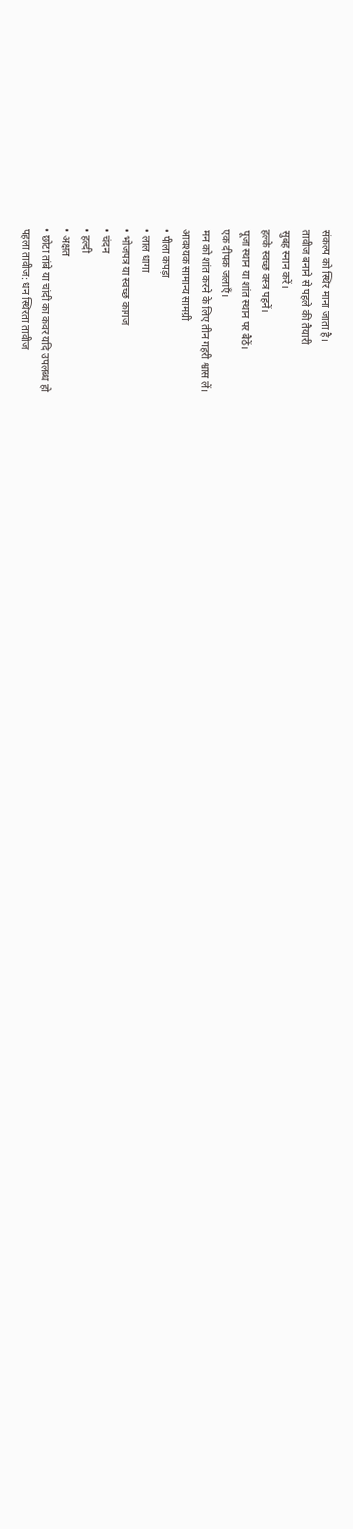संकल्प को स्थिर माना जाता है।
तावीज बनाने से पहले की तैयारी
सुबह स्नान करें।
हल्के स्वच्छ वस्त्र पहनें।
पूजा स्थान या शांत स्थान पर बैठें।
एक दीपक जलाएँ।
मन को शांत करने के लिए तीन गहरी श्वास लें।
आवश्यक सामान्य सामग्री
• पीला कपड़ा
• लाल धागा
• भोजपत्र या स्वच्छ कागज
• चंदन
• हल्दी
• अक्षत
• छोटा तांबे या चांदी का कवर यदि उपलब्ध हो
पहला तावीज: धन स्थिरता तावीज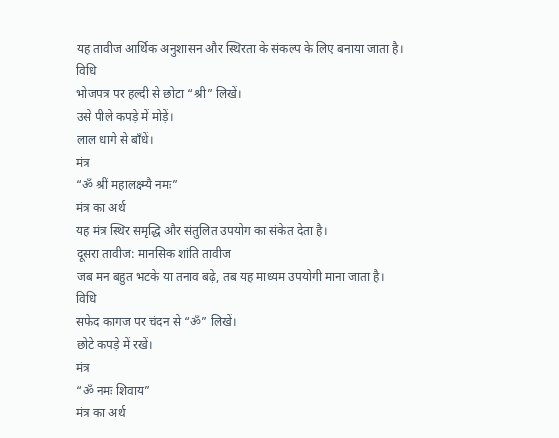यह तावीज आर्थिक अनुशासन और स्थिरता के संकल्प के लिए बनाया जाता है।
विधि
भोजपत्र पर हल्दी से छोटा “श्री” लिखें।
उसे पीले कपड़े में मोड़ें।
लाल धागे से बाँधें।
मंत्र
“ॐ श्रीं महालक्ष्म्यै नमः”
मंत्र का अर्थ
यह मंत्र स्थिर समृद्धि और संतुलित उपयोग का संकेत देता है।
दूसरा तावीज: मानसिक शांति तावीज
जब मन बहुत भटके या तनाव बढ़े, तब यह माध्यम उपयोगी माना जाता है।
विधि
सफेद कागज पर चंदन से “ॐ” लिखें।
छोटे कपड़े में रखें।
मंत्र
“ॐ नमः शिवाय”
मंत्र का अर्थ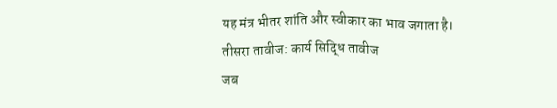यह मंत्र भीतर शांति और स्वीकार का भाव जगाता है।
तीसरा तावीज: कार्य सिद्धि तावीज
जब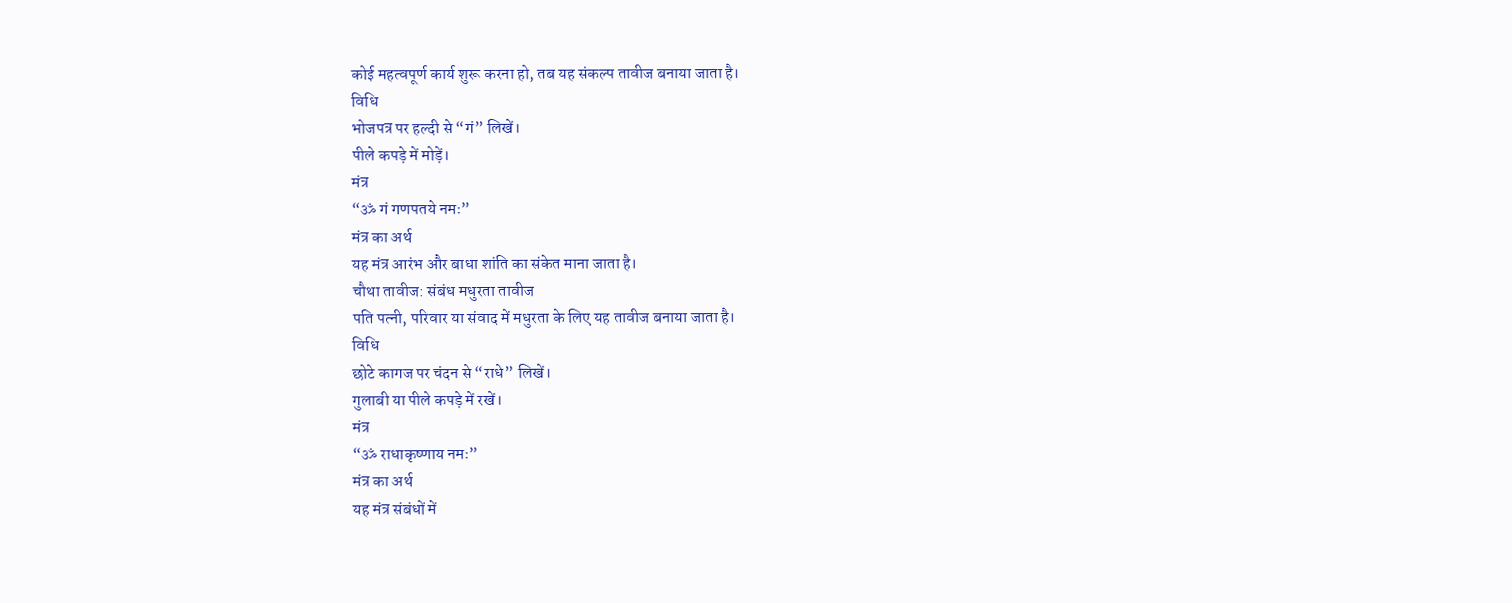कोई महत्वपूर्ण कार्य शुरू करना हो, तब यह संकल्प तावीज बनाया जाता है।
विधि
भोजपत्र पर हल्दी से “गं” लिखें।
पीले कपड़े में मोड़ें।
मंत्र
“ॐ गं गणपतये नमः”
मंत्र का अर्थ
यह मंत्र आरंभ और बाधा शांति का संकेत माना जाता है।
चौथा तावीज: संबंध मधुरता तावीज
पति पत्नी, परिवार या संवाद में मधुरता के लिए यह तावीज बनाया जाता है।
विधि
छोटे कागज पर चंदन से “राधे” लिखें।
गुलाबी या पीले कपड़े में रखें।
मंत्र
“ॐ राधाकृष्णाय नमः”
मंत्र का अर्थ
यह मंत्र संबंधों में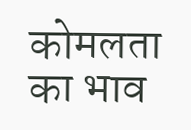कोमलता का भाव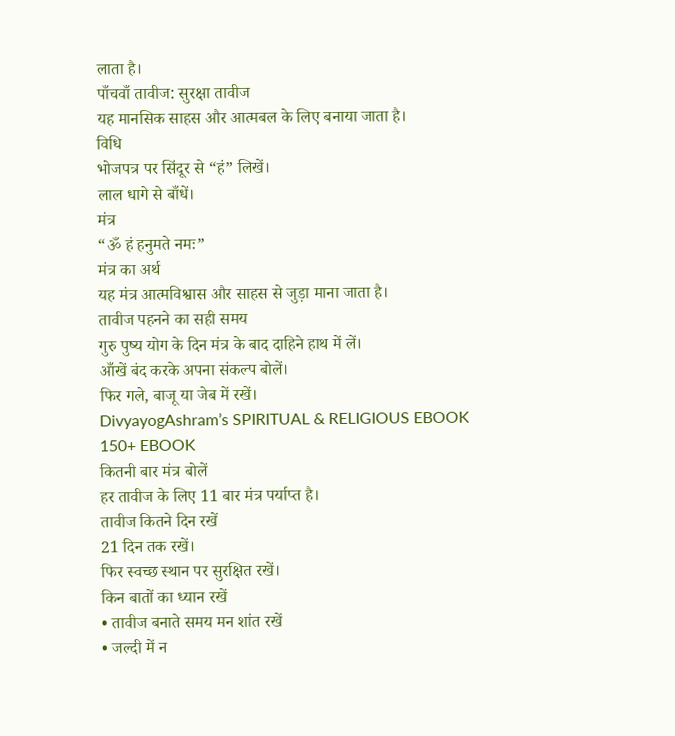लाता है।
पाँचवाँ तावीज: सुरक्षा तावीज
यह मानसिक साहस और आत्मबल के लिए बनाया जाता है।
विधि
भोजपत्र पर सिंदूर से “हं” लिखें।
लाल धागे से बाँधें।
मंत्र
“ॐ हं हनुमते नमः”
मंत्र का अर्थ
यह मंत्र आत्मविश्वास और साहस से जुड़ा माना जाता है।
तावीज पहनने का सही समय
गुरु पुष्य योग के दिन मंत्र के बाद दाहिने हाथ में लें।
आँखें बंद करके अपना संकल्प बोलें।
फिर गले, बाजू या जेब में रखें।
DivyayogAshram’s SPIRITUAL & RELIGIOUS EBOOK 150+ EBOOK
कितनी बार मंत्र बोलें
हर तावीज के लिए 11 बार मंत्र पर्याप्त है।
तावीज कितने दिन रखें
21 दिन तक रखें।
फिर स्वच्छ स्थान पर सुरक्षित रखें।
किन बातों का ध्यान रखें
• तावीज बनाते समय मन शांत रखें
• जल्दी में न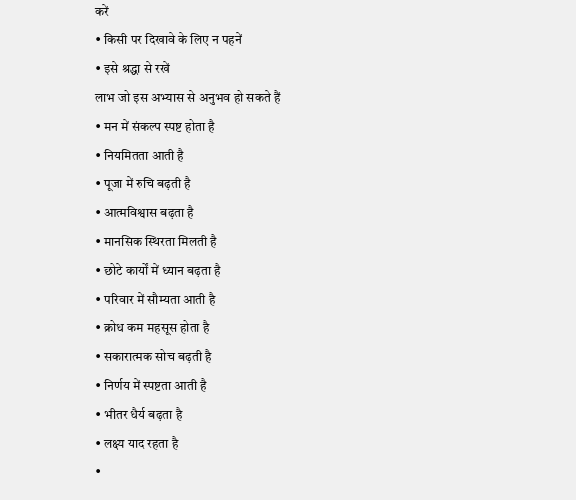करें
• किसी पर दिखावे के लिए न पहनें
• इसे श्रद्धा से रखें
लाभ जो इस अभ्यास से अनुभव हो सकते हैं
• मन में संकल्प स्पष्ट होता है
• नियमितता आती है
• पूजा में रुचि बढ़ती है
• आत्मविश्वास बढ़ता है
• मानसिक स्थिरता मिलती है
• छोटे कार्यों में ध्यान बढ़ता है
• परिवार में सौम्यता आती है
• क्रोध कम महसूस होता है
• सकारात्मक सोच बढ़ती है
• निर्णय में स्पष्टता आती है
• भीतर धैर्य बढ़ता है
• लक्ष्य याद रहता है
•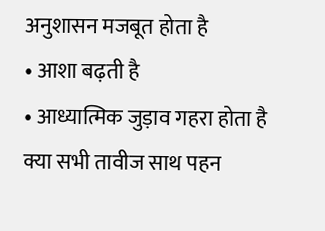अनुशासन मजबूत होता है
• आशा बढ़ती है
• आध्यात्मिक जुड़ाव गहरा होता है
क्या सभी तावीज साथ पहन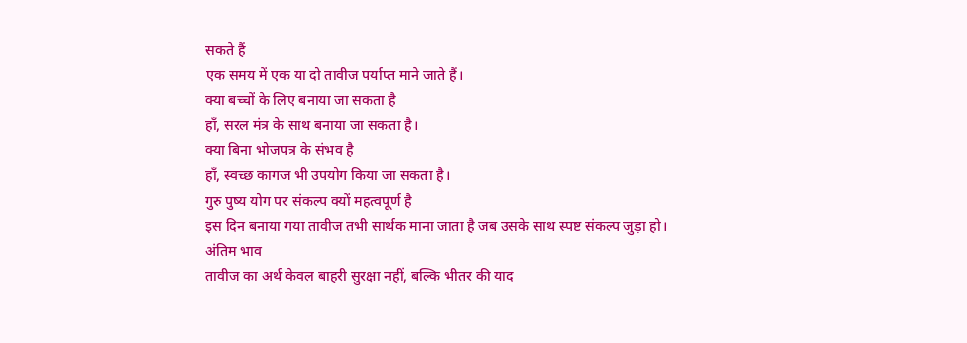सकते हैं
एक समय में एक या दो तावीज पर्याप्त माने जाते हैं।
क्या बच्चों के लिए बनाया जा सकता है
हाँ, सरल मंत्र के साथ बनाया जा सकता है।
क्या बिना भोजपत्र के संभव है
हाँ, स्वच्छ कागज भी उपयोग किया जा सकता है।
गुरु पुष्य योग पर संकल्प क्यों महत्वपूर्ण है
इस दिन बनाया गया तावीज तभी सार्थक माना जाता है जब उसके साथ स्पष्ट संकल्प जुड़ा हो।
अंतिम भाव
तावीज का अर्थ केवल बाहरी सुरक्षा नहीं, बल्कि भीतर की याद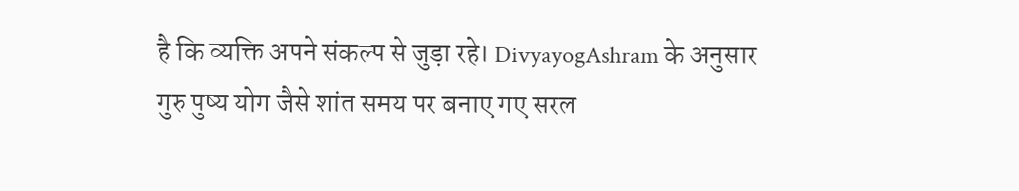है कि व्यक्ति अपने संकल्प से जुड़ा रहे। DivyayogAshram के अनुसार गुरु पुष्य योग जैसे शांत समय पर बनाए गए सरल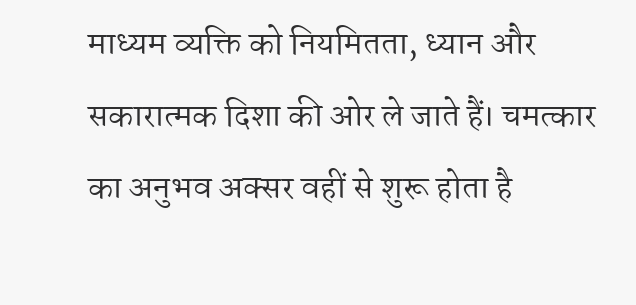माध्यम व्यक्ति को नियमितता, ध्यान और सकारात्मक दिशा की ओर ले जाते हैं। चमत्कार का अनुभव अक्सर वहीं से शुरू होता है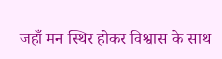जहाँ मन स्थिर होकर विश्वास के साथ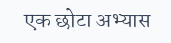एक छोटा अभ्यास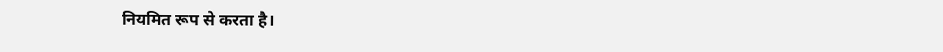नियमित रूप से करता है।